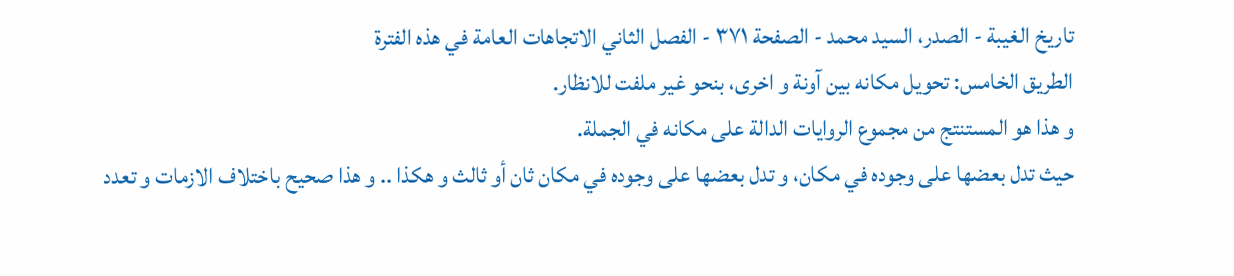تاريخ الغيبة - الصدر، السيد محمد - الصفحة ٣٧١ - الفصل الثاني الاتجاهات العامة في هذه الفترة
الطريق الخامس: تحويل مكانه بين آونة و اخرى، بنحو غير ملفت للانظار.
و هذا هو المستنتج من مجموع الروايات الدالة على مكانه في الجملة.
حيث تدل بعضها على وجوده في مكان، و تدل بعضها على وجوده في مكان ثان أو ثالث و هكذا .. و هذا صحيح باختلاف الازمات و تعدد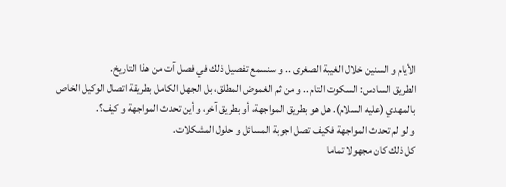الأيام و السنين خلال الغيبة الصغرى .. و سنسمع تفصيل ذلك في فصل آت من هذا التاريخ.
الطريق السادس: السكوت التام .. و من ثم الغموض المطلق، بل الجهل الكامل بطريقة اتصال الوكيل الخاص بالمهدي (عليه السلام). هل هو بطريق المواجهة، أو بطريق آخر، و أين تحدث المواجهة و كيف؟.
و لو لم تحدث المواجهة فكيف تصل اجوبة المسائل و حلول المشكلات.
كل ذلك كان مجهولا تماما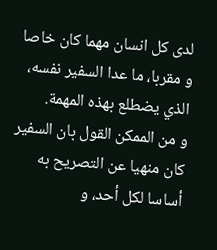لدى كل انسان مهما كان خاصا و مقربا، ما عدا السفير نفسه، الذي يضطلع بهذه المهمة.
و من الممكن القول بان السفير كان منهيا عن التصريح به أساسا لكل أحد، و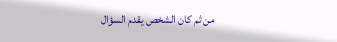من ثم كان الشخص يقدم السؤال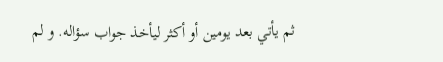ثم يأتي بعد يومين أو أكثر ليأخذ جواب سؤاله. و لم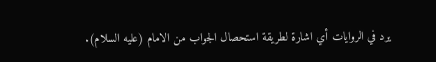يرد في الروايات أي اشارة لطريقة استحصال الجواب من الامام (عليه السلام).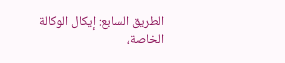الطريق السابع: إيكال الوكالة الخاصة،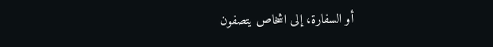أو السفارة، إلى اشخاص يتصفون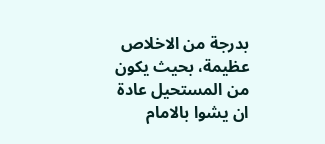بدرجة من الاخلاص عظيمة، بحيث يكون من المستحيل عادة ان يشوا بالامام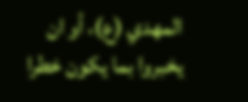المهدي (ع)، أو ان يخبروا بما يكون خطرا